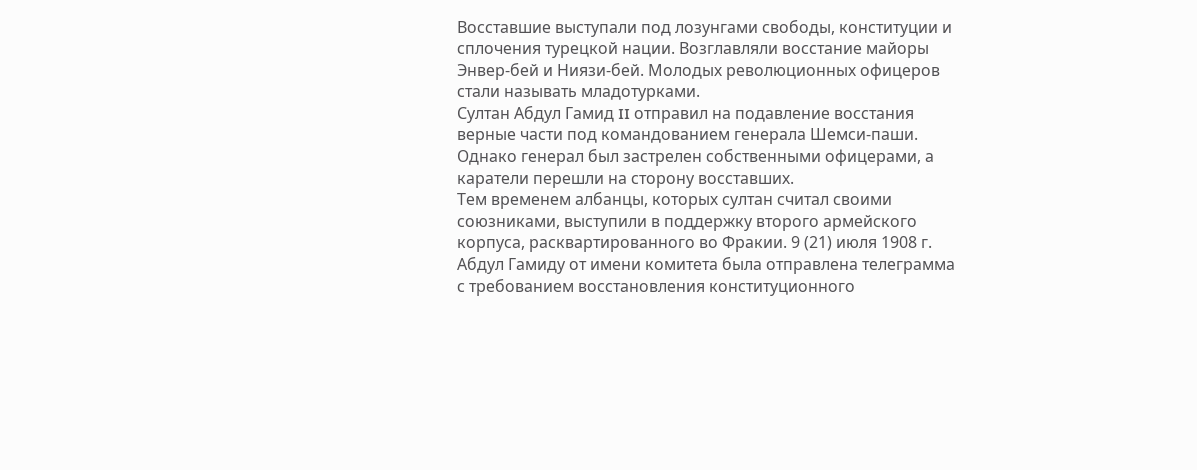Восставшие выступали под лозунгами свободы, конституции и сплочения турецкой нации. Возглавляли восстание майоры Энвер-бей и Ниязи-бей. Молодых революционных офицеров стали называть младотурками.
Султан Абдул Гамид II отправил на подавление восстания верные части под командованием генерала Шемси-паши. Однако генерал был застрелен собственными офицерами, а каратели перешли на сторону восставших.
Тем временем албанцы, которых султан считал своими союзниками, выступили в поддержку второго армейского корпуса, расквартированного во Фракии. 9 (21) июля 1908 г. Абдул Гамиду от имени комитета была отправлена телеграмма с требованием восстановления конституционного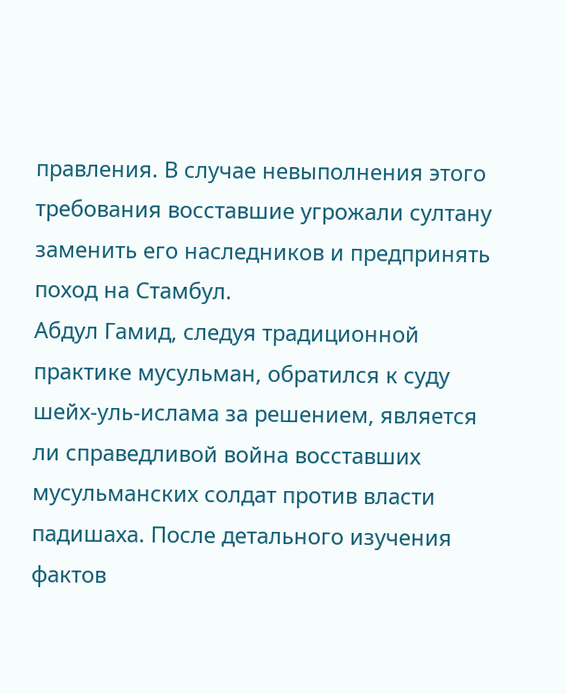правления. В случае невыполнения этого требования восставшие угрожали султану заменить его наследников и предпринять поход на Стамбул.
Абдул Гамид, следуя традиционной практике мусульман, обратился к суду шейх-уль-ислама за решением, является ли справедливой война восставших мусульманских солдат против власти падишаха. После детального изучения фактов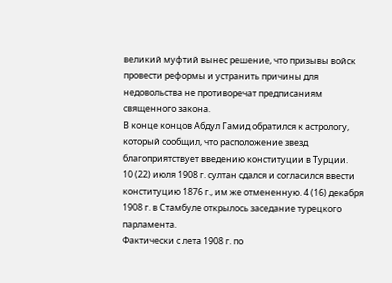великий муфтий вынес решение, что призывы войск провести реформы и устранить причины для недовольства не противоречат предписаниям священного закона.
В конце концов Абдул Гамид обратился к астрологу, который сообщил, что расположение звезд благоприятствует введению конституции в Турции.
10 (22) июля 1908 г. султан сдался и согласился ввести конституцию 1876 г., им же отмененную. 4 (16) декабря 1908 г. в Стамбуле открылось заседание турецкого парламента.
Фактически с лета 1908 г. по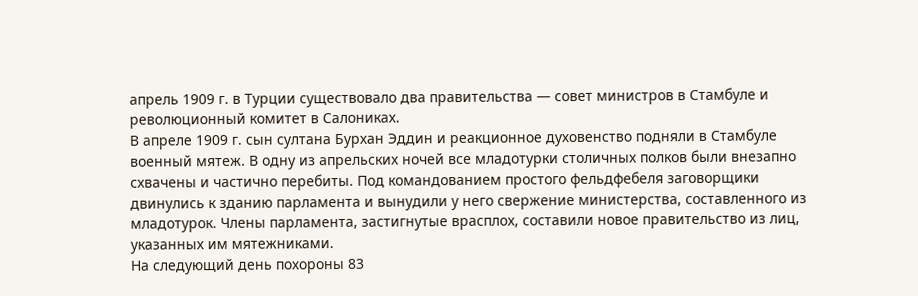апрель 1909 г. в Турции существовало два правительства — совет министров в Стамбуле и революционный комитет в Салониках.
В апреле 1909 г. сын султана Бурхан Эддин и реакционное духовенство подняли в Стамбуле военный мятеж. В одну из апрельских ночей все младотурки столичных полков были внезапно схвачены и частично перебиты. Под командованием простого фельдфебеля заговорщики двинулись к зданию парламента и вынудили у него свержение министерства, составленного из младотурок. Члены парламента, застигнутые врасплох, составили новое правительство из лиц, указанных им мятежниками.
На следующий день похороны 83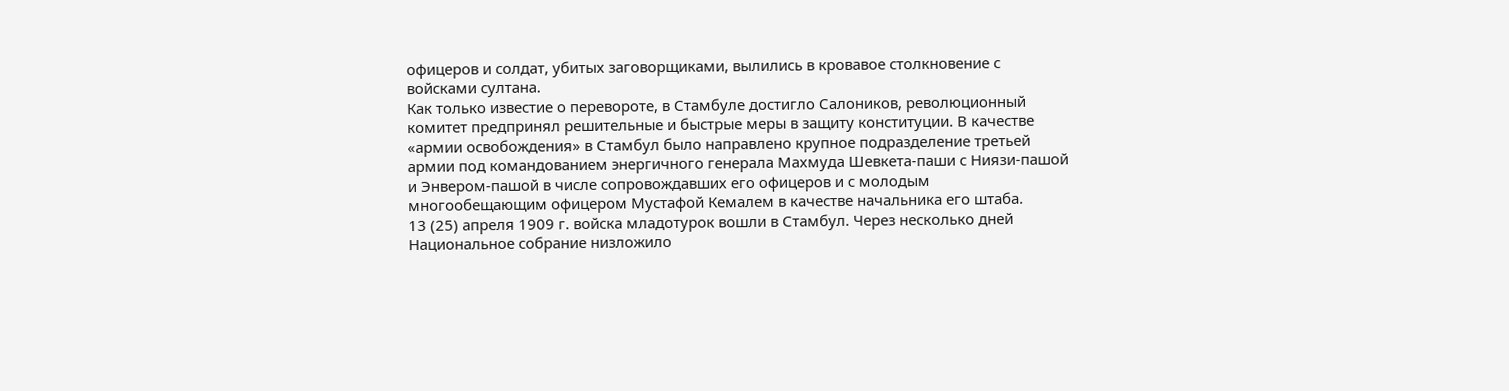офицеров и солдат, убитых заговорщиками, вылились в кровавое столкновение с войсками султана.
Как только известие о перевороте, в Стамбуле достигло Салоников, революционный комитет предпринял решительные и быстрые меры в защиту конституции. В качестве «армии освобождения» в Стамбул было направлено крупное подразделение третьей армии под командованием энергичного генерала Махмуда Шевкета-паши с Ниязи-пашой и Энвером-пашой в числе сопровождавших его офицеров и с молодым многообещающим офицером Мустафой Кемалем в качестве начальника его штаба.
13 (25) апреля 1909 г. войска младотурок вошли в Стамбул. Через несколько дней Национальное собрание низложило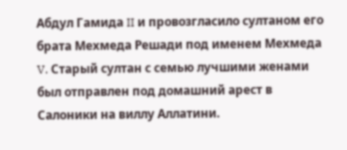Абдул Гамида II и провозгласило султаном его брата Мехмеда Решади под именем Мехмеда V. Старый султан с семью лучшими женами был отправлен под домашний арест в Салоники на виллу Аллатини.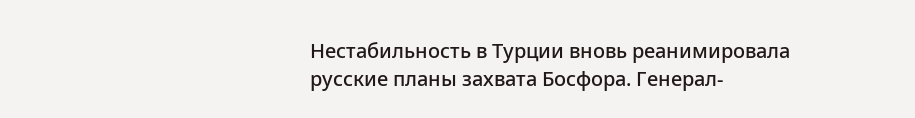Нестабильность в Турции вновь реанимировала русские планы захвата Босфора. Генерал-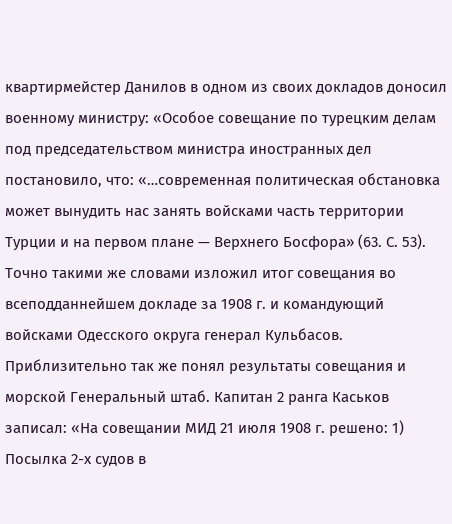квартирмейстер Данилов в одном из своих докладов доносил военному министру: «Особое совещание по турецким делам под председательством министра иностранных дел постановило, что: «…современная политическая обстановка может вынудить нас занять войсками часть территории Турции и на первом плане — Верхнего Босфора» (63. С. 53).
Точно такими же словами изложил итог совещания во всеподданнейшем докладе за 1908 г. и командующий войсками Одесского округа генерал Кульбасов. Приблизительно так же понял результаты совещания и морской Генеральный штаб. Капитан 2 ранга Каськов записал: «На совещании МИД 21 июля 1908 г. решено: 1) Посылка 2-х судов в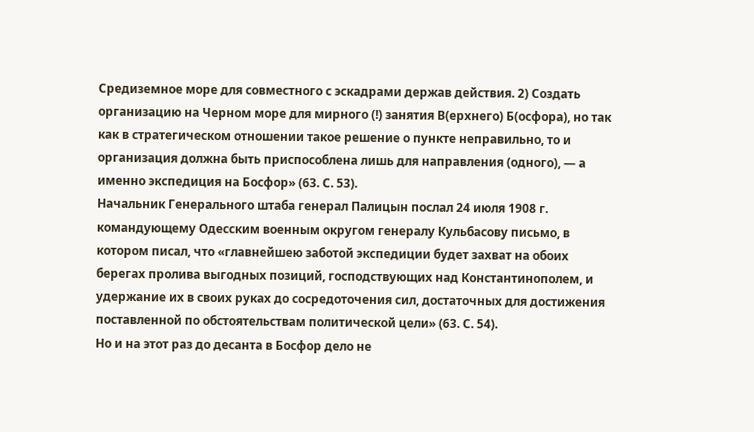Средиземное море для совместного с эскадрами держав действия. 2) Создать организацию на Черном море для мирного (!) занятия В(ерхнего) Б(осфора), но так как в стратегическом отношении такое решение о пункте неправильно, то и организация должна быть приспособлена лишь для направления (одного), — а именно экспедиция на Босфор» (63. С. 53).
Начальник Генерального штаба генерал Палицын послал 24 июля 1908 г. командующему Одесским военным округом генералу Кульбасову письмо, в котором писал, что «главнейшею заботой экспедиции будет захват на обоих берегах пролива выгодных позиций, господствующих над Константинополем, и удержание их в своих руках до сосредоточения сил, достаточных для достижения поставленной по обстоятельствам политической цели» (63. С. 54).
Но и на этот раз до десанта в Босфор дело не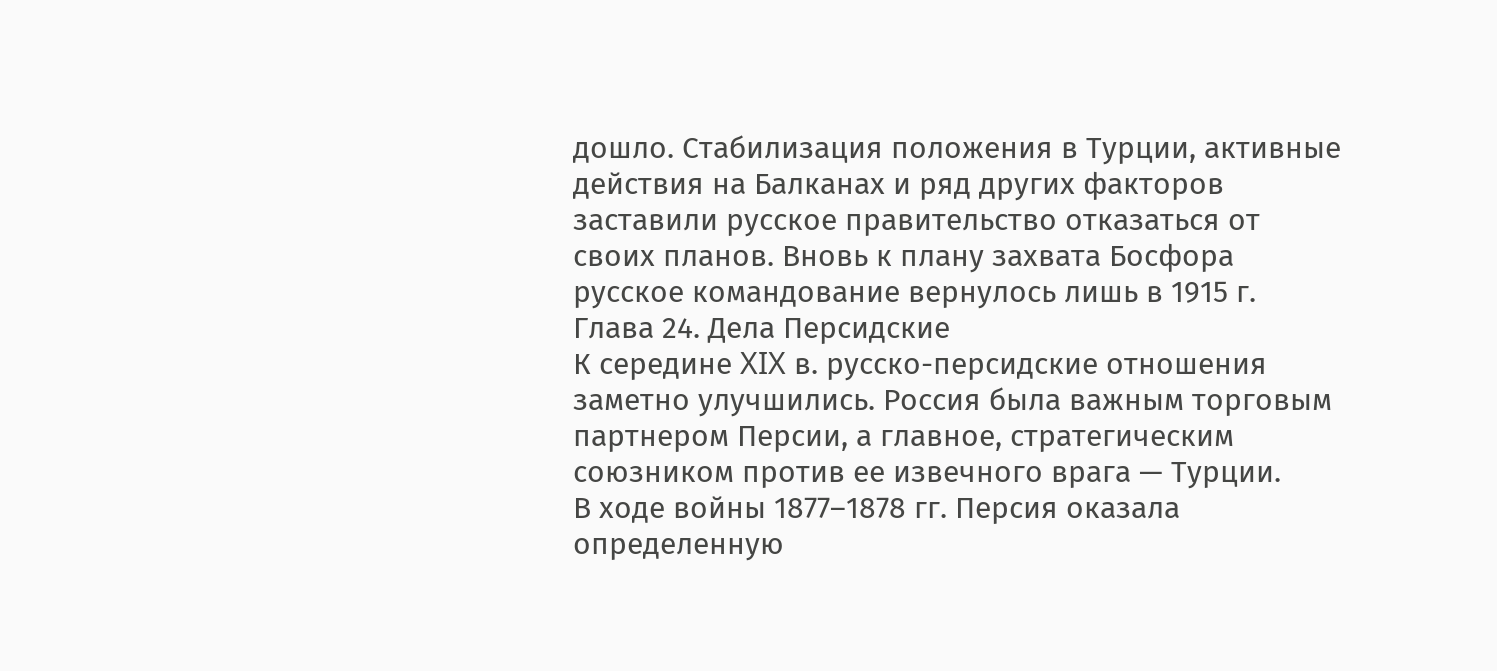дошло. Стабилизация положения в Турции, активные действия на Балканах и ряд других факторов заставили русское правительство отказаться от своих планов. Вновь к плану захвата Босфора русское командование вернулось лишь в 1915 г.
Глава 24. Дела Персидские
К середине XIX в. русско-персидские отношения заметно улучшились. Россия была важным торговым партнером Персии, а главное, стратегическим союзником против ее извечного врага — Турции.
В ходе войны 1877–1878 гг. Персия оказала определенную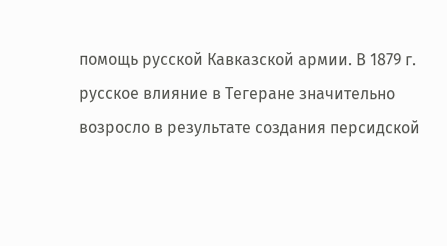помощь русской Кавказской армии. В 1879 г. русское влияние в Тегеране значительно возросло в результате создания персидской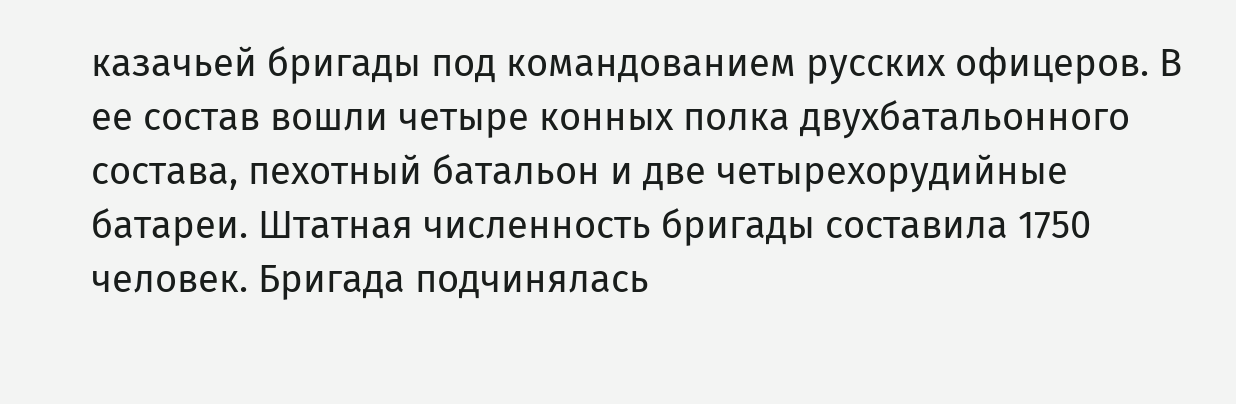казачьей бригады под командованием русских офицеров. В ее состав вошли четыре конных полка двухбатальонного состава, пехотный батальон и две четырехорудийные батареи. Штатная численность бригады составила 1750 человек. Бригада подчинялась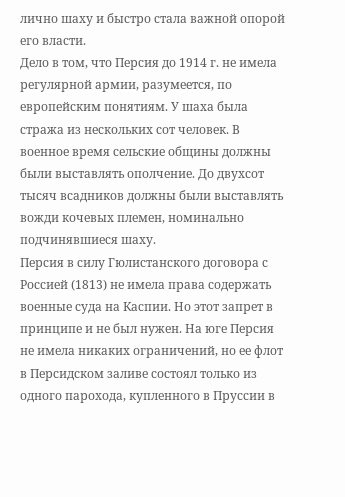лично шаху и быстро стала важной опорой его власти.
Дело в том, что Персия до 1914 г. не имела регулярной армии, разумеется, по европейским понятиям. У шаха была стража из нескольких сот человек. В военное время сельские общины должны были выставлять ополчение. До двухсот тысяч всадников должны были выставлять вожди кочевых племен, номинально подчинявшиеся шаху.
Персия в силу Гюлистанского договора с Россией (1813) не имела права содержать военные суда на Каспии. Но этот запрет в принципе и не был нужен. На юге Персия не имела никаких ограничений, но ее флот в Персидском заливе состоял только из одного парохода, купленного в Пруссии в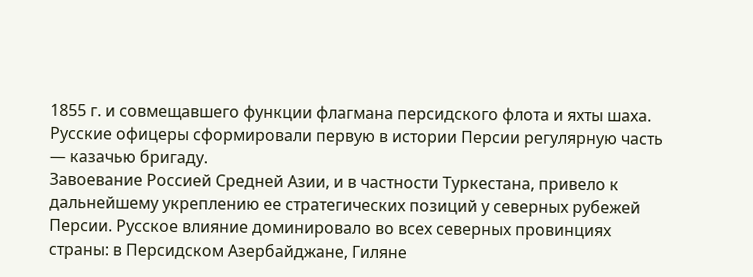1855 г. и совмещавшего функции флагмана персидского флота и яхты шаха.
Русские офицеры сформировали первую в истории Персии регулярную часть — казачью бригаду.
Завоевание Россией Средней Азии, и в частности Туркестана, привело к дальнейшему укреплению ее стратегических позиций у северных рубежей Персии. Русское влияние доминировало во всех северных провинциях страны: в Персидском Азербайджане, Гиляне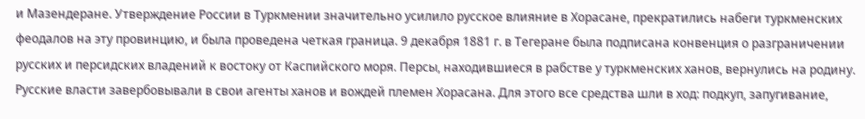и Мазендеране. Утверждение России в Туркмении значительно усилило русское влияние в Хорасане, прекратились набеги туркменских феодалов на эту провинцию, и была проведена четкая граница. 9 декабря 1881 г. в Тегеране была подписана конвенция о разграничении русских и персидских владений к востоку от Каспийского моря. Персы, находившиеся в рабстве у туркменских ханов, вернулись на родину.
Русские власти завербовывали в свои агенты ханов и вождей племен Хорасана. Для этого все средства шли в ход: подкуп, запугивание,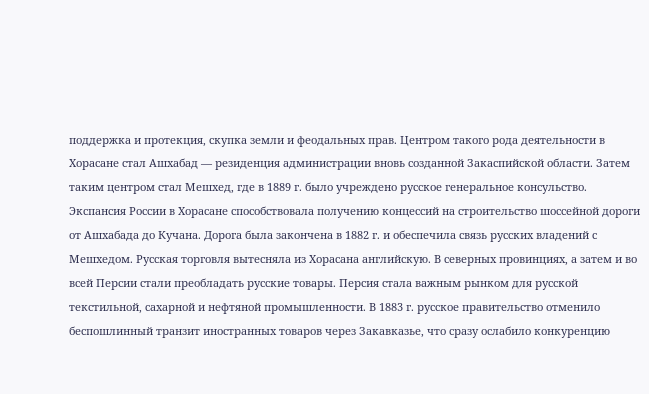поддержка и протекция, скупка земли и феодальных прав. Центром такого рода деятельности в Хорасане стал Ашхабад — резиденция администрации вновь созданной Закаспийской области. Затем таким центром стал Мешхед, где в 1889 г. было учреждено русское генеральное консульство.
Экспансия России в Хорасане способствовала получению концессий на строительство шоссейной дороги от Ашхабада до Кучана. Дорога была закончена в 1882 г. и обеспечила связь русских владений с Мешхедом. Русская торговля вытесняла из Хорасана английскую. В северных провинциях, а затем и во всей Персии стали преобладать русские товары. Персия стала важным рынком для русской текстильной, сахарной и нефтяной промышленности. В 1883 г. русское правительство отменило беспошлинный транзит иностранных товаров через Закавказье, что сразу ослабило конкуренцию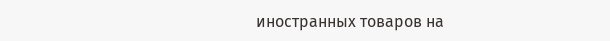иностранных товаров на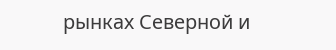рынках Северной и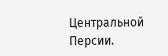Центральной Персии.